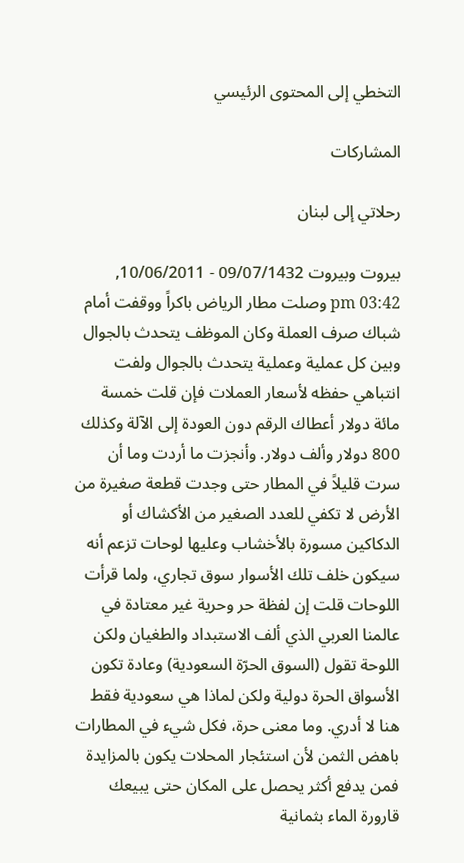التخطي إلى المحتوى الرئيسي

المشاركات

رحلاتي إلى لبنان

بيروت وبيروت 09/07/1432 - 10/06/2011, 03:42 pm وصلت مطار الرياض باكراً ووقفت أمام شباك صرف العملة وكان الموظف يتحدث بالجوال وبين كل عملية وعملية يتحدث بالجوال ولفت انتباهي حفظه لأسعار العملات فإن قلت خمسة مائة دولار أعطاك الرقم دون العودة إلى الآلة وكذلك 800 دولار وألف دولار. وأنجزت ما أردت وما أن سرت قليلاً في المطار حتى وجدت قطعة صغيرة من الأرض لا تكفي للعدد الصغير من الأكشاك أو الدكاكين مسورة بالأخشاب وعليها لوحات تزعم أنه سيكون خلف تلك الأسوار سوق تجاري، ولما قرأت اللوحات قلت إن لفظة حر وحرية غير معتادة في عالمنا العربي الذي ألف الاستبداد والطغيان ولكن اللوحة تقول (السوق الحرّة السعودية) وعادة تكون الأسواق الحرة دولية ولكن لماذا هي سعودية فقط هنا لا أدري. وما معنى حرة، فكل شيء في المطارات باهض الثمن لأن استئجار المحلات يكون بالمزايدة فمن يدفع أكثر يحصل على المكان حتى يبيعك قارورة الماء بثمانية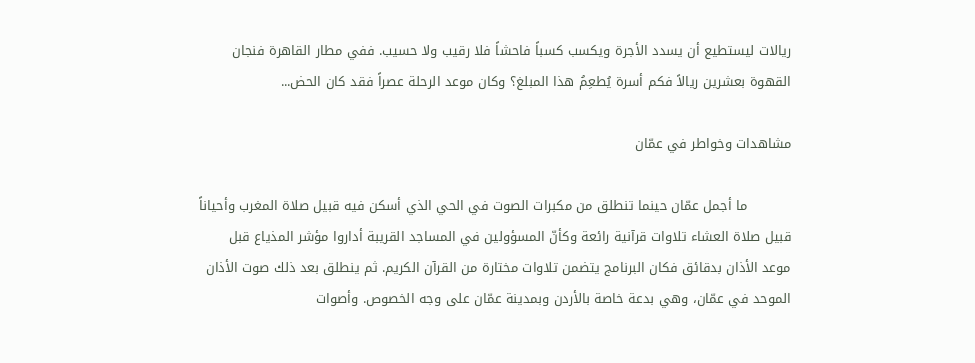ريالات ليستطيع أن يسدد الأجرة ويكسب كسباً فاحشاً فلا رقيب ولا حسيب. ففي مطار القاهرة فنجان القهوة بعشرين ريالاً فكم أسرة يُطعِمُ هذا المبلغ؟ وكان موعد الرحلة عصراً فقد كان الحض...

مشاهدات وخواطر في عمّان

          ما أجمل عمّان حينما تنطلق من مكبرات الصوت في الحي الذي أسكن فيه قبيل صلاة المغرب وأحياناً قبيل صلاة العشاء تلاوات قرآنية رائعة وكأنّ المسؤولين في المساجد القريبة أداروا مؤشر المذياع قبل موعد الأذان بدقائق فكان البرنامج يتضمن تلاوات مختارة من القرآن الكريم. ثم ينطلق بعد ذلك صوت الأذان الموحد في عمّان، وهي بدعة خاصة بالأردن وبمدينة عمّان على وجه الخصوص. وأصوات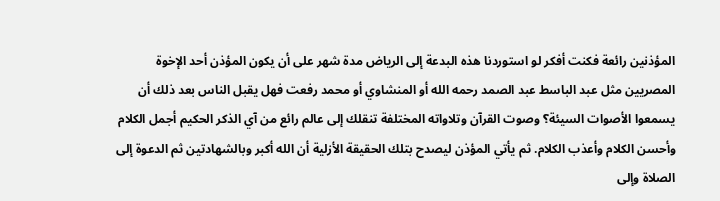المؤذنين رائعة فكنت أفكر لو استوردنا هذه البدعة إلى الرياض مدة شهر على أن يكون المؤذن أحد الإخوة المصريين مثل عبد الباسط عبد الصمد رحمه الله أو المنشاوي أو محمد رفعت فهل يقبل الناس بعد ذلك أن يسمعوا الأصوات السيئة؟ وصوت القرآن وتلاواته المختلفة تنقلك إلى عالم رائع من آي الذكر الحكيم أجمل الكلام وأحسن الكلام وأعذب الكلام. ثم يأتي المؤذن ليصدح بتلك الحقيقة الأزلية أن الله أكبر وبالشهادتين ثم الدعوة إلى الصلاة وإلى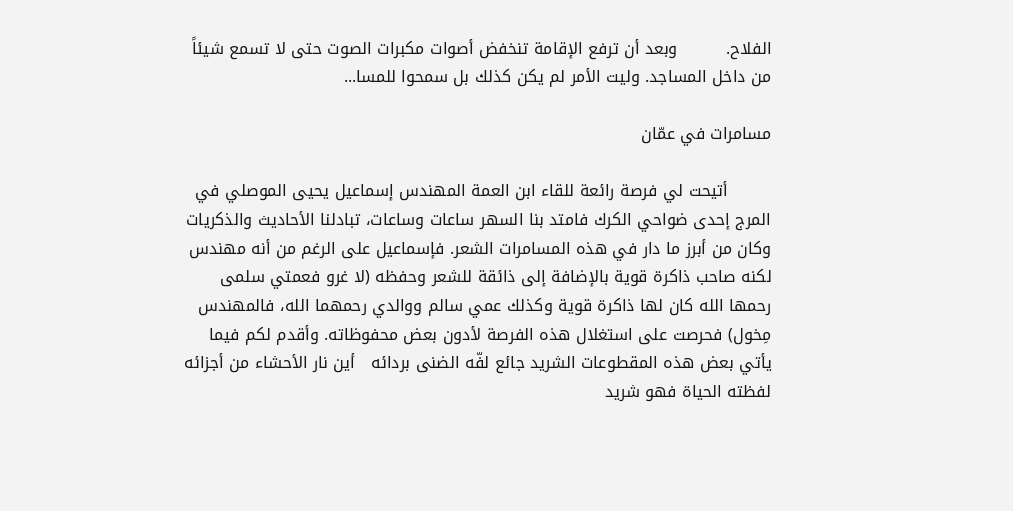الفلاح.         وبعد أن ترفع الإقامة تنخفض أصوات مكبرات الصوت حتى لا تسمع شيئاً من داخل المساجد. وليت الأمر لم يكن كذلك بل سمحوا للمسا...

مسامرات في عمّان

        أتيحت لي فرصة رائعة للقاء ابن العمة المهندس إسماعيل يحيى الموصلي في المرج إحدى ضواحي الكرك فامتد بنا السهر ساعات وساعات، تبادلنا الأحاديث والذكريات وكان من أبرز ما دار في هذه المسامرات الشعر. فإسماعيل على الرغم من أنه مهندس لكنه صاحب ذاكرة قوية بالإضافة إلى ذائقة للشعر وحفظه (لا غرو فعمتي سلمى رحمها الله كان لها ذاكرة قوية وكذلك عمي سالم ووالدي رحمهما الله، فالمهندس مِخول) فحرصت على استغلال هذه الفرصة لأدون بعض محفوظاته. وأقدم لكم فيما يأتي بعض هذه المقطوعات الشريد جائع لفّه الضنى بردائه   أين نار الأحشاء من أجزائه لفظته الحياة فهو شريد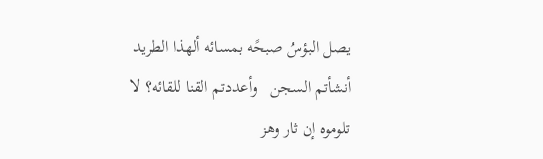يصل البؤسُ صبحًه بمسائه ألهذا الطريد أنشأتم السجن   وأعددتم القنا للقائه؟ لا تلوموه إن ثار وهز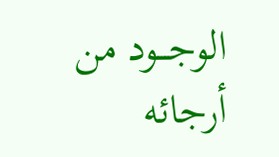الوجـــود من أرجائه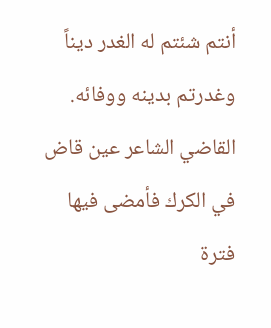أنتم شئتم له الغدر ديناً وغدرتم بدينه ووفائه. القاضي الشاعر عين قاض في الكرك فأمضى فيها فترة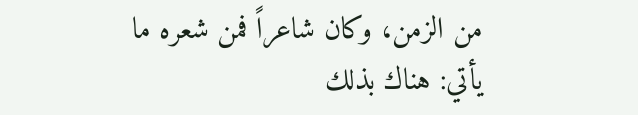من الزمن، وكان شاعراً فمن شعره ما يأتي: هناك بذلك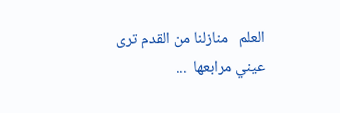العلم   منازلنا من القدم ترى عيني مرابعها  ...